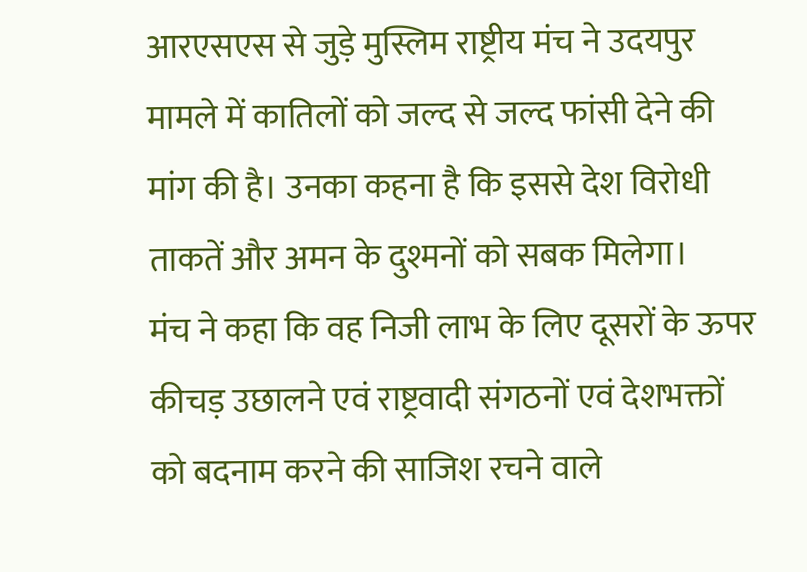आरएसएस से जुड़े मुस्लिम राष्ट्रीय मंच ने उदयपुर मामले में कातिलों को जल्द से जल्द फांसी देने की मांग की है। उनका कहना है कि इससे देश विरोधी ताकतें और अमन के दुश्मनों को सबक मिलेगा।
मंच ने कहा कि वह निजी लाभ के लिए दूसरों के ऊपर कीचड़ उछालने एवं राष्ट्रवादी संगठनों एवं देशभक्तों को बदनाम करने की साजिश रचने वाले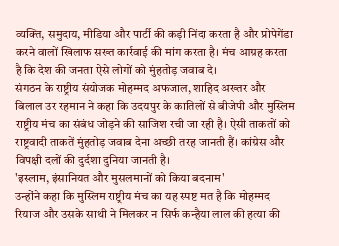व्यक्ति, समुदाय, मीडिया और पार्टी की कड़ी निंदा करता है और प्रोपेगेंडा करने वालों खिलाफ सख्त कार्रवाई की मांग करता है। मंच आग्रह करता है कि देश की जनता ऐसे लोगों को मुंहतोड़ जवाब दे।
संगठन के राष्ट्रीय संयोजक मोहम्मद अफजाल, शाहिद अख्तर और बिलाल उर रहमान ने कहा कि उदयपुर के कातिलों से बीजेपी और मुस्लिम राष्ट्रीय मंच का संबंध जोड़ने की साजिश रची जा रही है। ऐसी ताकतों को राष्ट्रवादी ताकतें मुंहतोड़ जवाब देना अच्छी तरह जानती हैं। कांग्रेस और विपक्षी दलों की दुर्दशा दुनिया जानती है।
'इस्लाम, इंसानियत और मुसलमानों को किया बदनाम'
उन्होंने कहा कि मुस्लिम राष्ट्रीय मंच का यह स्पष्ट मत है कि मोहम्मद रियाज और उसके साथी ने मिलकर न सिर्फ कन्हैया लाल की हत्या की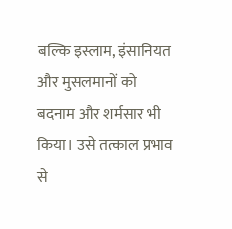बल्कि इस्लाम, इंसानियत और मुसलमानों को बदनाम और शर्मसार भी किया। उसे तत्काल प्रभाव से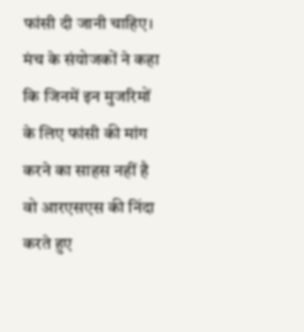फांसी दी जानी चाहिए।
मंच के संयोजकों ने कहा कि जिनमें इन मुजरिमों के लिए फांसी की मांग करने का साहस नहीं है वो आरएसएस की निंदा करते हुए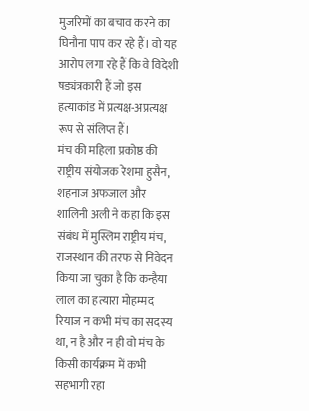मुजरिमों का बचाव करने का घिनौना पाप कर रहे हैं। वो यह आरोप लगा रहे हैं कि वे विदेशी षड्यंत्रकारी हैं जो इस हत्याकांड में प्रत्यक्ष-अप्रत्यक्ष रूप से संलिप्त हैं।
मंच की महिला प्रकोष्ठ की राष्ट्रीय संयोजक रेशमा हुसैन, शहनाज अफजाल और शालिनी अली ने कहा कि इस संबंध में मुस्लिम राष्ट्रीय मंच, राजस्थान की तरफ से निवेदन किया जा चुका है कि कन्हैया लाल का हत्यारा मोहम्मद रियाज न कभी मंच का सदस्य था, न है और न ही वो मंच के किसी कार्यक्रम में कभी सहभागी रहा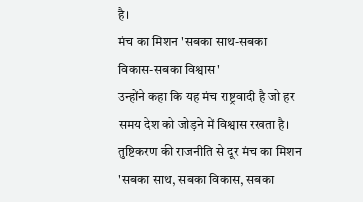है।
मंच का मिशन 'सबका साथ-सबका विकास-सबका विश्वास'
उन्होंने कहा कि यह मंच राष्ट्रवादी है जो हर समय देश को जोड़ने में विश्वास रखता है। तुष्टिकरण की राजनीति से दूर मंच का मिशन 'सबका साथ, सबका विकास, सबका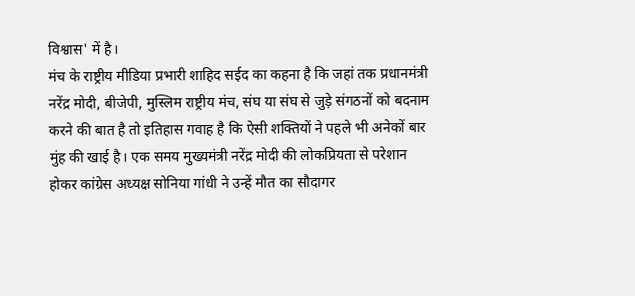विश्वास' में है।
मंच के राष्ट्रीय मीडिया प्रभारी शाहिद सईद का कहना है कि जहां तक प्रधानमंत्री नरेंद्र मोदी, बीजेपी, मुस्लिम राष्ट्रीय मंच, संघ या संघ से जुड़े संगठनों को बदनाम करने की बात है तो इतिहास गवाह है कि ऐसी शक्तियों ने पहले भी अनेकों बार मुंह की खाई है। एक समय मुख्यमंत्री नरेंद्र मोदी की लोकप्रियता से परेशान होकर कांग्रेस अध्यक्ष सोनिया गांधी ने उन्हें मौत का सौदागर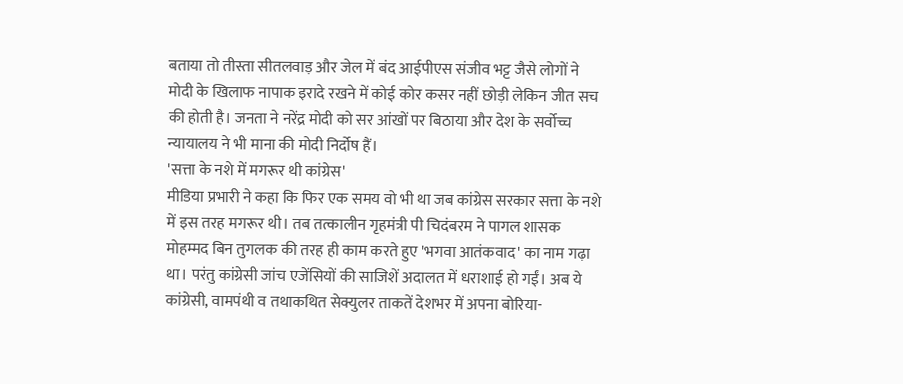बताया तो तीस्ता सीतलवाड़ और जेल में बंद आईपीएस संजीव भट्ट जैसे लोगों ने मोदी के खिलाफ नापाक इरादे रखने में कोई कोर कसर नहीं छोड़ी लेकिन जीत सच की होती है। जनता ने नरेंद्र मोदी को सर आंखों पर बिठाया और देश के सर्वोच्च न्यायालय ने भी माना की मोदी निर्दोष हैं।
'सत्ता के नशे में मगरूर थी कांग्रेस'
मीडिया प्रभारी ने कहा कि फिर एक समय वो भी था जब कांग्रेस सरकार सत्ता के नशे में इस तरह मगरूर थी। तब तत्कालीन गृहमंत्री पी चिदंबरम ने पागल शासक मोहम्मद बिन तुगलक की तरह ही काम करते हुए 'भगवा आतंकवाद' का नाम गढ़ा था। परंतु कांग्रेसी जांच एजेंसियों की साजिशें अदालत में धराशाई हो गईं। अब ये कांग्रेसी, वामपंथी व तथाकथित सेक्युलर ताकतें देशभर में अपना बोरिया-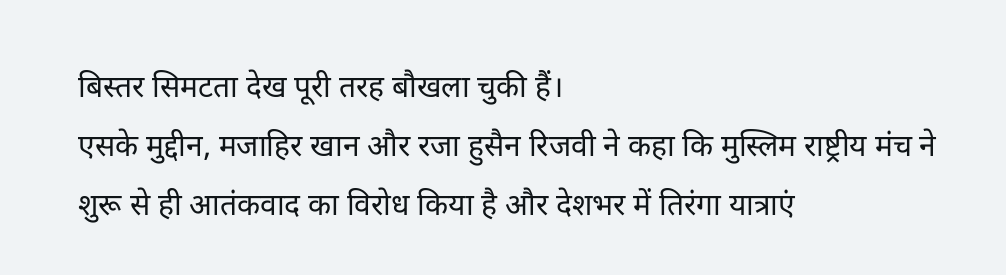बिस्तर सिमटता देख पूरी तरह बौखला चुकी हैं।
एसके मुद्दीन, मजाहिर खान और रजा हुसैन रिजवी ने कहा कि मुस्लिम राष्ट्रीय मंच ने शुरू से ही आतंकवाद का विरोध किया है और देशभर में तिरंगा यात्राएं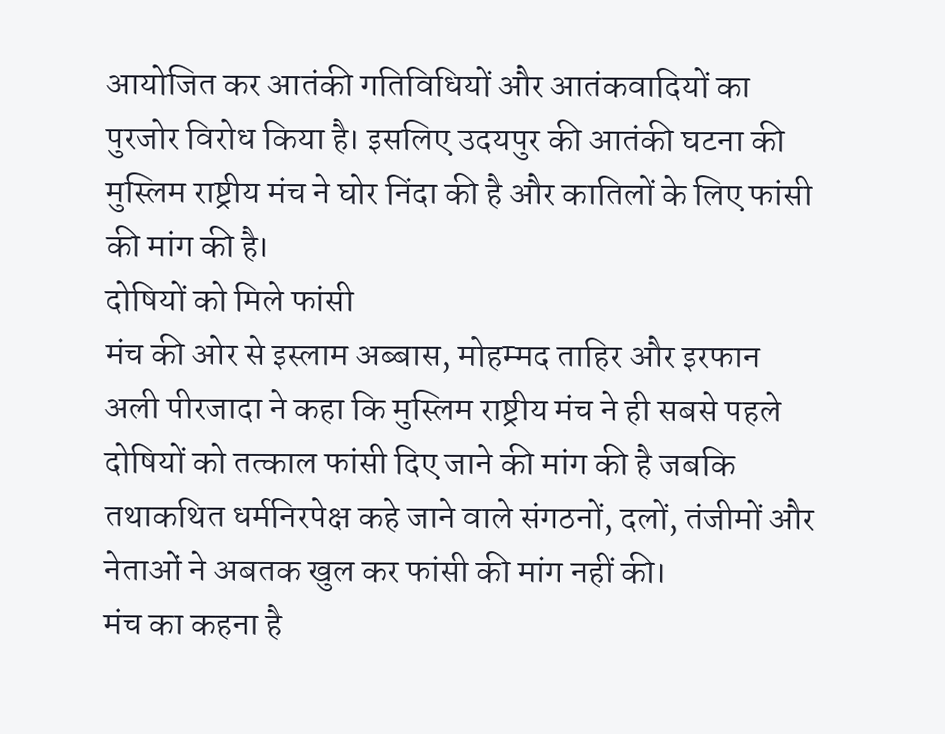आयोजित कर आतंकी गतिविधियों और आतंकवादियों का पुरजोर विरोध किया है। इसलिए उदयपुर की आतंकी घटना की मुस्लिम राष्ट्रीय मंच ने घोर निंदा की है और कातिलों के लिए फांसी की मांग की है।
दोषियों को मिले फांसी
मंच की ओर से इस्लाम अब्बास, मोहम्मद ताहिर और इरफान अली पीरजादा ने कहा कि मुस्लिम राष्ट्रीय मंच ने ही सबसे पहले दोषियों को तत्काल फांसी दिए जाने की मांग की है जबकि तथाकथित धर्मनिरपेक्ष कहे जाने वाले संगठनों, दलों, तंजीमों और नेताओं ने अबतक खुल कर फांसी की मांग नहीं की।
मंच का कहना है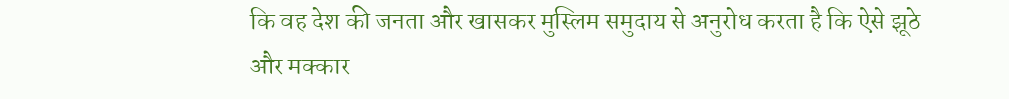कि वह देश की जनता और खासकर मुस्लिम समुदाय से अनुरोध करता है कि ऐसे झूठे और मक्कार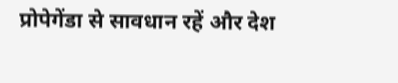प्रोपेगेंडा से सावधान रहें और देश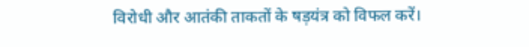विरोधी और आतंकी ताकतों के षड़यंत्र को विफल करें।